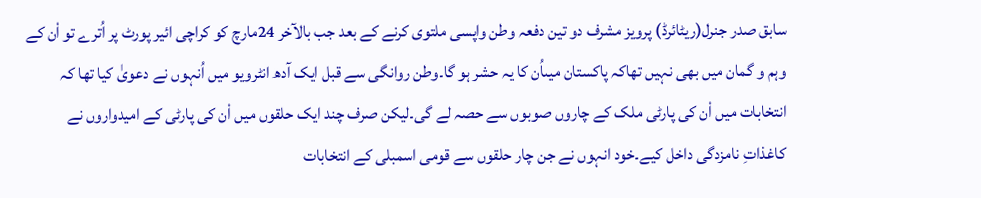سابق صدر جنرل(ریٹائرڈ) پرویز مشرف دو تین دفعہ وطن واپسی ملتوی کرنے کے بعد جب بالآخر 24مارچ کو کراچی ائیر پورٹ پر اُترے تو اْن کے وہم و گمان میں بھی نہیں تھاکہ پاکستان میںاُن کا یہ حشر ہو گا۔وطن روانگی سے قبل ایک آدھ انٹرویو میں اُنہوں نے دعویٰ کیا تھا کہ انتخابات میں اْن کی پارٹی ملک کے چاروں صوبوں سے حصہ لے گی۔لیکن صرف چند ایک حلقوں میں اْن کی پارٹی کے امیدواروں نے کاغذاتِ نامزدگی داخل کیے۔خود انہوں نے جن چار حلقوں سے قومی اسمبلی کے انتخابات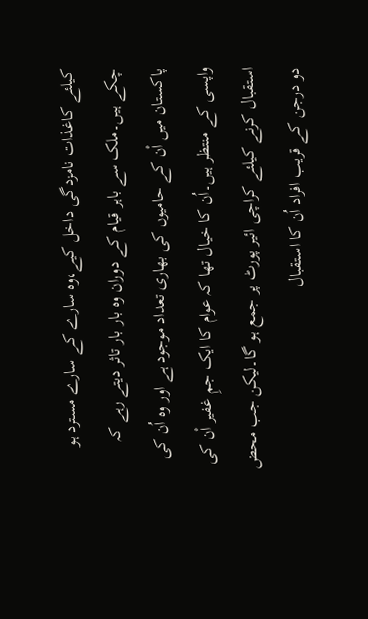کیلئے کاغذات نامزدگی داخل کیے،وہ سارے کے سارے مسترد ہو چکے ہیں۔ملک سے باہر قیام کے دوران وہ بار بار تاثر دیتے رہے کہ پاکستان میں اْن کے حامیوں کی بھاری تعداد موجود ہے اور وہ اُن کی واپسی کے منتظر ہیں۔اُن کا خیال تھا کہ عوام کا ایک جمِ غفیر اْن کی استقبال کرنے کیلئے کراچی ائیر پورٹ پر جمع ہو گا۔لیکن جب محض دو درجن کے قریب افراد اُن کا استقبال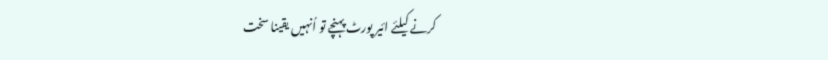کرنے کیلئے ائیر پورٹ پہنچے تو اُنہیں یقینا سخت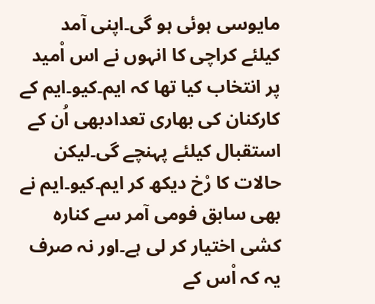مایوسی ہوئی ہو گی۔اپنی آمد کیلئے کراچی کا انہوں نے اس اْمید پر انتخاب کیا تھا کہ ایم۔کیو۔ایم کے کارکنان کی بھاری تعدادبھی اُن کے استقبال کیلئے پہنچے گی۔لیکن حالات کا رْخ دیکھ کر ایم۔کیو۔ایم نے بھی سابق فومی آمر سے کنارہ کشی اختیار کر لی ہے۔اور نہ صرف یہ کہ اْس کے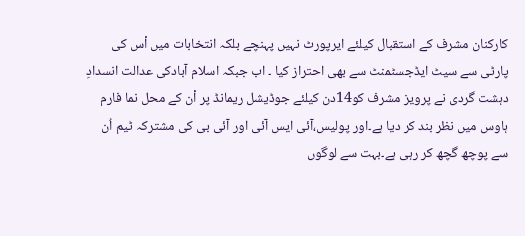کارکنان مشرف کے استقبال کیلئے ایرپورٹ نہیں پہنچے بلکہ انتخابات میں اْس کی پارٹی سے سیٹ ایڈجسٹمنٹ سے بھی احتراز کیا ۔ اب جبکہ اسلام آبادکی عدالت انسدادِ دہشت گردی نے پرویز مشرف کو14دن کیلئے جوڈیشل ریمانڈ پر اْن کے محل نما فارم ہاوس میں نظر بند کر دیا ہے۔اور پولیس،آئی ایس آئی اور آئی بی کی مشترکہ ٹیم اُن سے پوچھ گچھ کر رہی ہے۔بہت سے لوگوں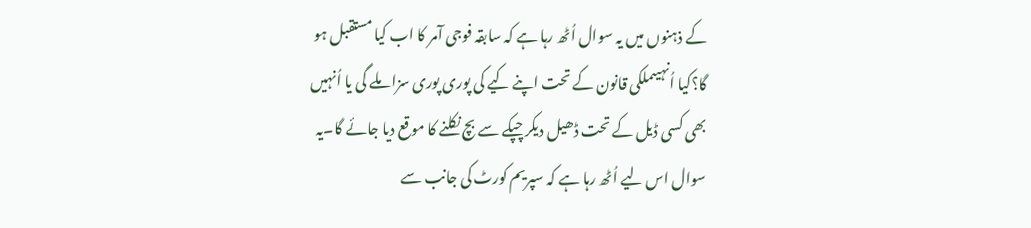کے ذہنوں میں یہ سوال اُٹھ رہا ہے کہ سابقہ فوجی آمر کا اب کیا مستقبل ہو گا؟کیا اُنہیںملکی قانون کے تحت اپنے کیے کی پوری پوری سزا ملے گی یا اُنہیں بھی کسی ڈیل کے تحت ڈھیل دیکر چپکے سے بچ نکلنے کا موقع دیا جائے گا۔یہ سوال اس لیے اُٹھ رہا ہے کہ سپریم کورٹ کی جانب سے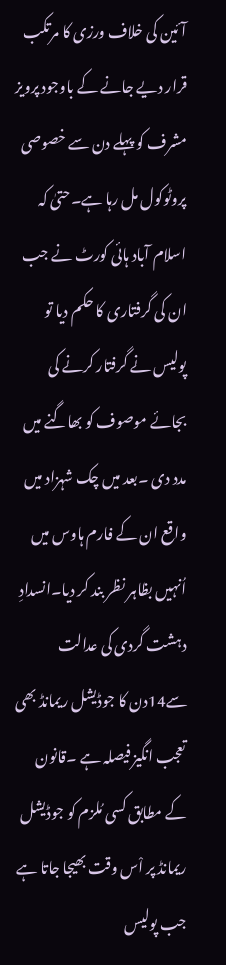آئین کی خلاف ورزی کا مرتکب قرار دیے جانے کے باوجود پرویز مشرف کو پہلے دن سے خصوصی پروٹوکول مل رہا ہے۔حتیٰ کہ اسلام آباد ہائی کورٹ نے جب ان کی گرفتاری کا حکم دیا تو پولیس نے گرفتار کرنے کی بجائے موصوف کو بھاگنے میں مدد دی ۔بعد میں چک شہزاد میں واقع ان کے فارم ہاوس میں اُنہیں بظاہر نظر بند کر دیا۔انسدادِ دہشت گردی کی عدالت سے14دن کا جوڈیشل ریمانڈ بھی تعجب انگیز فیصلہ ہے ۔قانون کے مطابق کسی مُلزم کو جوڈیشل ریمانڈ پر اْس وقت بھیجا جاتا ہے جب پولیس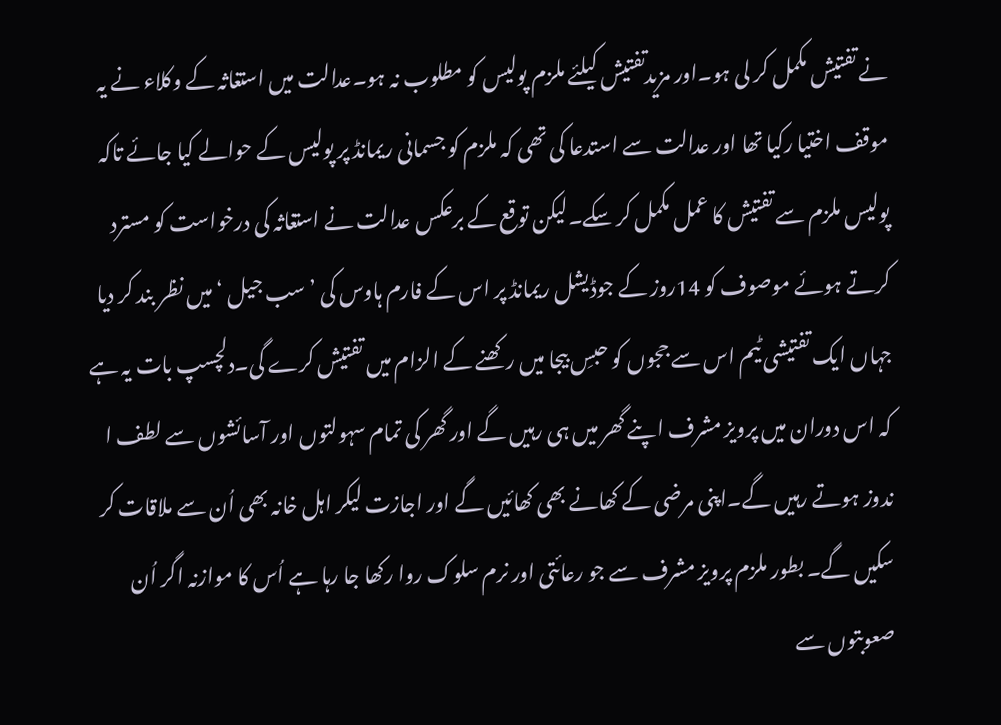نے تفتیش مکمل کر لی ہو۔اور مزیدتفتیش کیلئے ملزم پولیس کو مطلوب نہ ہو۔عدالت میں استغاثہ کے وکلاء نے یہ موقف اختیا رکیا تھا اور عدالت سے استدعا کی تھی کہ ملزم کو جسمانی ریمانڈ پر پولیس کے حوالے کیا جائے تاکہ پولیس ملزم سے تفتیش کا عمل مکمل کر سکے۔لیکن توقع کے برعکس عدالت نے استغاثہ کی درخواست کو مسترد کرتے ہوئے موصوف کو 14روز کے جوڈیشل ریمانڈ پر اس کے فارم ہاوس کی ’سب جیل ‘میں نظر بند کر دیا جہاں ایک تفتیشی ٹیم اس سے ججوں کو حبسِ بیجا میں رکھنے کے الزام میں تفتیش کرے گی۔دلچسپ بات یہ ہے کہ اس دوران میں پرویز مشرف اپنے گھر میں ہی رہیں گے اور گھر کی تمام سہولتوں اور آسائشوں سے لطف ا ندوز ہوتے رہیں گے۔اپنی مرضی کے کھانے بھی کھائیں گے اور اجازت لیکر اہل خانہ بھی اُن سے ملاقات کر سکیں گے۔ بطور ملزم پرویز مشرف سے جو رعائتی اور نرم سلوک روا رکھا جا رہا ہے اُس کا موازنہ اگر اُن صعوبتوں سے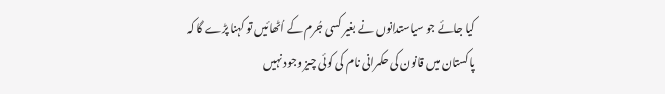کیا جائے جو سیاستدانوں نے بغیر کسی جُرم کے اُٹھائیں تو کہنا پڑے گا کہ پاکستان میں قانون کی حکمرانی نام کی کوئی چیز وجود نہیں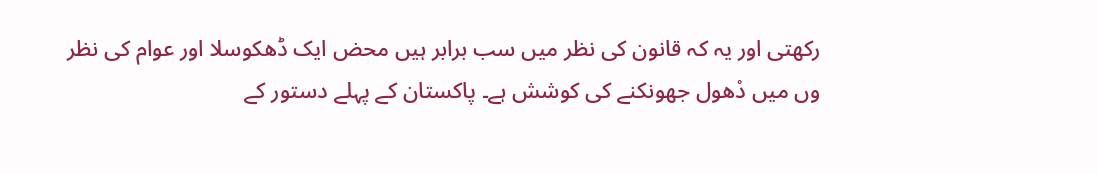رکھتی اور یہ کہ قانون کی نظر میں سب برابر ہیں محض ایک ڈھکوسلا اور عوام کی نظر وں میں دْھول جھونکنے کی کوشش ہے۔ پاکستان کے پہلے دستور کے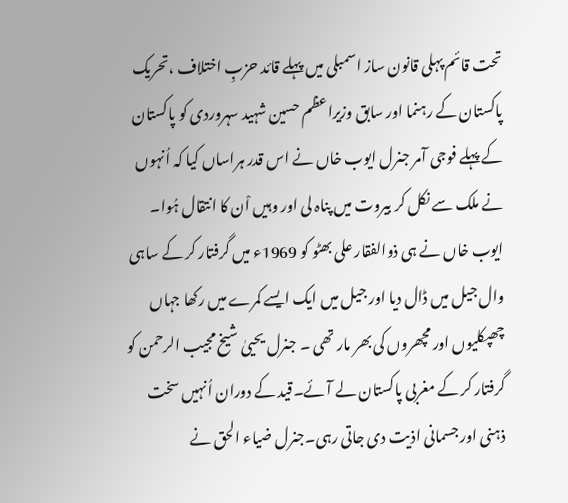تحت قائم پہلی قانون ساز اسمبلی میں پہلے قائد حزبِ اختلاف ،تحریک پاکستان کے رہنما اور سابق وزیراعظم حسین شہید سہروردی کو پاکستان کے پہلے فوجی آمر جنرل ایوب خاں نے اس قدر ہراساں کیا کہ اُنہوں نے ملک سے نکل کر بیروت میں پناہ لی اور وہیں اْن کا انتقال ہُوا۔ ایوب خاں نے ہی ذوالفقار علی بھٹو کو 1969ء میں گرفتار کر کے ساہی وال جیل میں ڈال دیا اور جیل میں ایک ایسے کمرے میں رکھا جہاں چھپکلیوں اور مچھروں کی بھر مار تھی ۔ جنرل یحییٰ شیخ مجیب الرحمن کو گرفتار کر کے مغربی پاکستان لے آئے۔قید کے دوران اُنہیں سخت ذہنی اور جسمانی اذیت دی جاتی رہی۔جنرل ضیاء الحق نے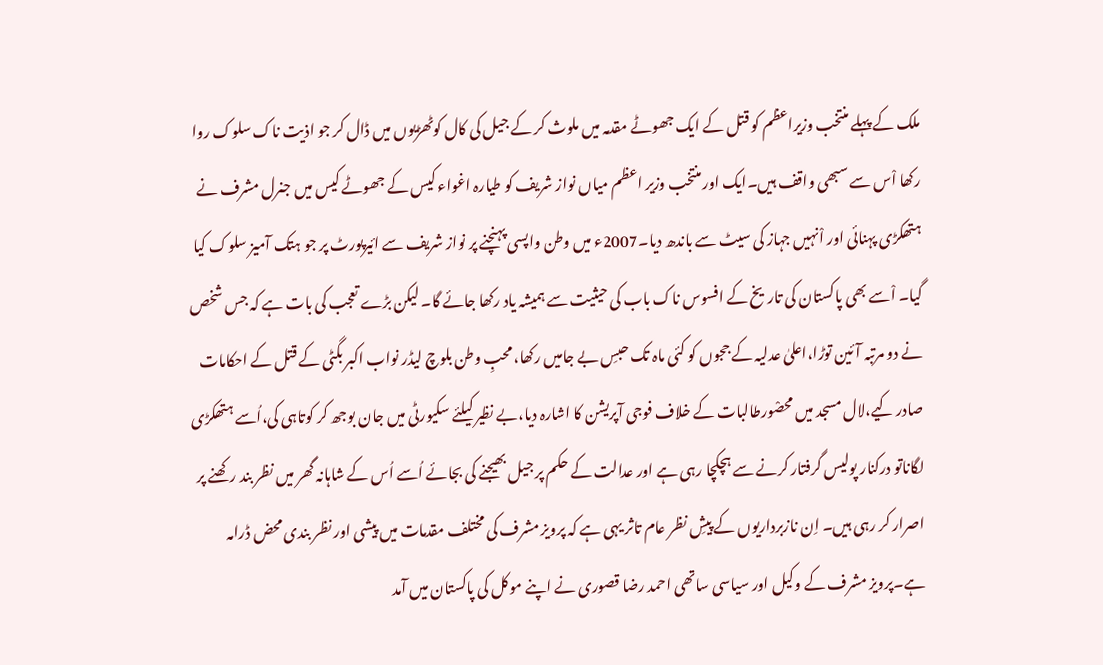ملک کے پہلے منتخب وزیراعظم کو قتل کے ایک جھوٹے مقدمہ میں ملوث کر کے جیل کی کال کوٹھڑیوں میں ڈال کر جو اذیت ناک سلوک روا رکھا اْس سے سبھی واقف ہیں۔ایک اور منتخب وزیر اعظم میاں نواز شریف کو طیارہ اغواء کیس کے جھوٹے کیس میں جنرل مشرف نے ہتھکڑی پہنائی اور اْنہیں جہاز کی سیٹ سے باندھ دیا۔2007ء میں وطن واپسی پہنچنے پر نواز شریف سے ائیرپورٹ پر جو ہتک آمیز سلوک کیا گیا۔ اْسے بھی پاکستان کی تاریخ کے افسوس ناک باب کی حیثیت سے ہمیشہ یاد رکھا جائے گا۔ لیکن بڑے تعجب کی بات ہے کہ جس شخص نے دو مرتبہ آئین توڑا،اعلیٰ عدلیہ کے ججوں کو کئی ماہ تک حبسِ بے جامیں رکھا، محبِ وطن بلوچ لیڈر نواب اکبر بگٹی کے قتل کے احکامات صادر کیے،لال مسجد میں محصْورطالبات کے خلاف فوجی آپریشن کا اشارہ دیا،بے نظیر کیلئے سکیورٹی میں جان بوجھ کر کوتاہی کی،اُسے ہتھکڑی لگاناتو درکنار پولیس گرفتار کرنے سے ہچکچا رہی ہے اور عدالت کے حکم پر جیل بھیجنے کی بجائے اُسے اُس کے شاہانہ گھر میں نظر بند رکھنے پر اصرار کر رہی ہیں۔ اِن نازبرداریوں کے پیشِ نظر عام تاثر یہی ہے کہ پرویز مشرف کی مختلف مقدمات میں پیشی اور نظر بندی محض ڈرامہ ہے۔پرویز مشرف کے وکیل اور سیاسی ساتھی احمد رضا قصوری نے اپنے موکل کی پاکستان میں آمد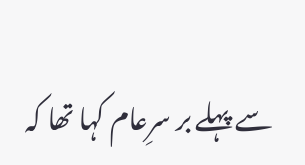سے پہلے بر سرِعام کہا تھا کہ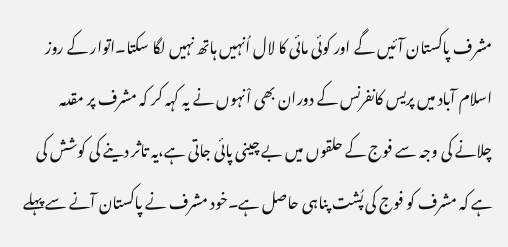مشرف پاکستان آئیں گے اور کوئی مائی کا لال اُنہیں ہاتھ نہیں لگا سکتا۔اتوار کے روز اسلام آباد میں پریس کانفرنس کے دوران بھی اْنہوں نے یہ کہہ کر کہ مشرف پر مقدمہ چلانے کی وجہ سے فوج کے حلقوں میں بے چینی پائی جاتی ہے،یہ تاثر دینے کی کوشش کی ہے کہ مشرف کو فوج کی پُشت پناہی حاصل ہے۔خود مشرف نے پاکستان آنے سے پہلے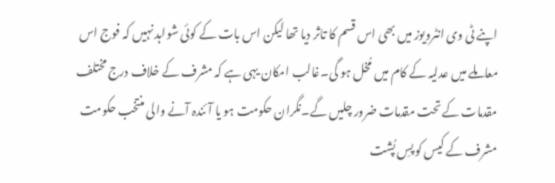اپنے ٹی وی انٹرویوز میں بھی اس قسم کا تاثر دیا تھا لیکن اس بات کے کوئی شواہد نہیں کہ فوج اس معاملے میں عدلیہ کے کام میں مُخل ہو گی۔غالب امکان یہی ہے کہ مشرف کے خلاف درج مختلف مقدمات کے تحت مقدمات ضرور چلیں گے۔نگران حکومت ہو یا آئندہ آنے والی منتخب حکومت مشرف کے کیس کو پسِ پُشت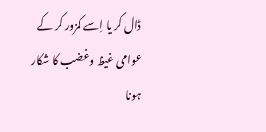ڈال کر یا اِسے کمزور کر کے عوامی غیظ وغضب کا شکار ہونا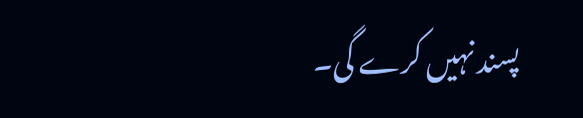پسند نہیں کرے گی۔